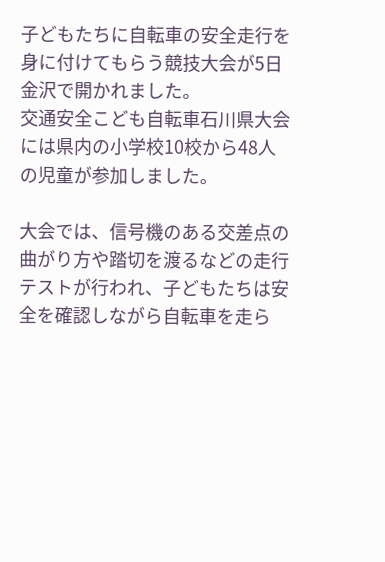子どもたちに自転車の安全走行を身に付けてもらう競技大会が5日金沢で開かれました。
交通安全こども自転車石川県大会には県内の小学校10校から48人の児童が参加しました。

大会では、信号機のある交差点の曲がり方や踏切を渡るなどの走行テストが行われ、子どもたちは安全を確認しながら自転車を走ら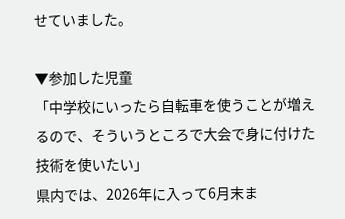せていました。

▼参加した児童
「中学校にいったら自転車を使うことが増えるので、そういうところで大会で身に付けた技術を使いたい」
県内では、2026年に入って6月末ま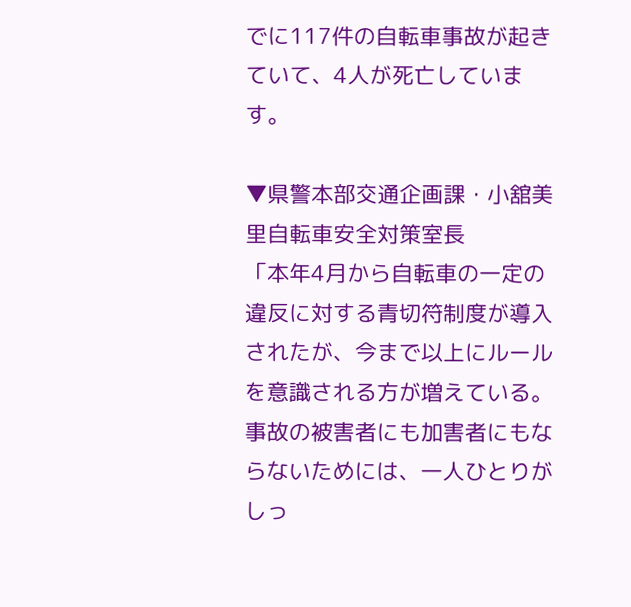でに117件の自転車事故が起きていて、4人が死亡しています。

▼県警本部交通企画課・小舘美里自転車安全対策室長
「本年4月から自転車の一定の違反に対する青切符制度が導入されたが、今まで以上にルールを意識される方が増えている。事故の被害者にも加害者にもならないためには、一人ひとりがしっ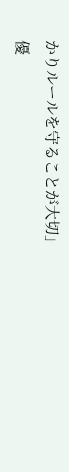かりルールを守ることが大切」
優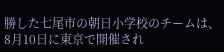勝した七尾市の朝日小学校のチームは、8月10日に東京で開催され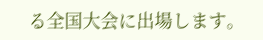る全国大会に出場します。